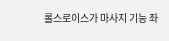롤스로이스가 마사지 기능 좌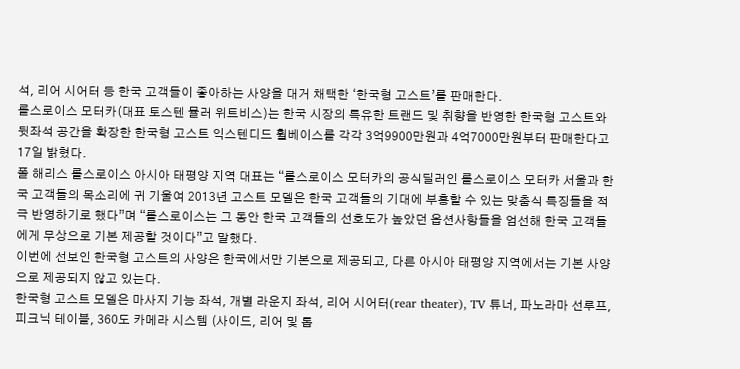석, 리어 시어터 등 한국 고객들이 좋아하는 사양을 대거 채택한 ‘한국형 고스트’를 판매한다.
롤스로이스 모터카(대표 토스텐 뮬러 위트비스)는 한국 시장의 특유한 트랜드 및 취향을 반영한 한국형 고스트와 뒷좌석 공간을 확장한 한국형 고스트 익스텐디드 휠베이스를 각각 3억9900만원과 4억7000만원부터 판매한다고 17일 밝혔다.
폴 해리스 롤스로이스 아시아 태평양 지역 대표는 “롤스로이스 모터카의 공식딜러인 롤스로이스 모터카 서울과 한국 고객들의 목소리에 귀 기울여 2013년 고스트 모델은 한국 고객들의 기대에 부흥할 수 있는 맞춤식 특징들을 적극 반영하기로 했다”며 “롤스로이스는 그 동안 한국 고객들의 선호도가 높았던 옵션사항들을 엄선해 한국 고객들에게 무상으로 기본 제공할 것이다”고 말했다.
이번에 선보인 한국형 고스트의 사양은 한국에서만 기본으로 제공되고, 다른 아시아 태평양 지역에서는 기본 사양으로 제공되지 않고 있는다.
한국형 고스트 모델은 마사지 기능 좌석, 개별 라운지 좌석, 리어 시어터(rear theater), TV 튜너, 파노라마 선루프, 피크닉 테이블, 360도 카메라 시스템 (사이드, 리어 및 톱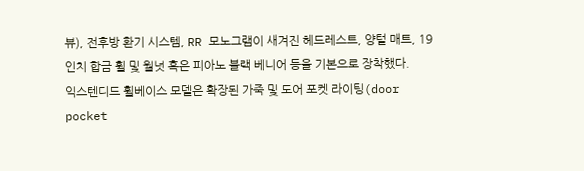뷰), 전후방 환기 시스템, RR 모노그램이 새겨진 헤드레스트, 양털 매트, 19인치 합금 휠 및 월넛 혹은 피아노 블랙 베니어 등을 기본으로 장착했다.
익스텐디드 휠베이스 모델은 확장된 가죽 및 도어 포켓 라이팅(door pocket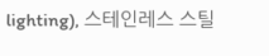lighting), 스테인레스 스틸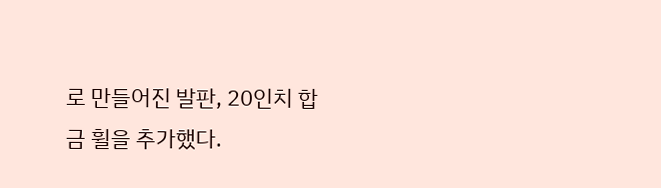로 만들어진 발판, 20인치 합금 휠을 추가했다.